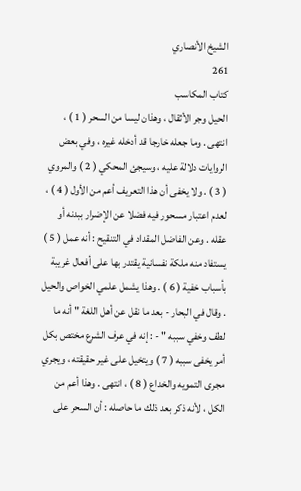الشيخ الأنصاري
261
كتاب المكاسب
الحيل وجر الأثقال ، وهذان ليسا من السحر ( 1 ) ، انتهى . وما جعله خارجا قد أدخله غيره ، وفي بعض الروايات دلالة عليه ، وسيجئ المحكي ( 2 ) والمروي ( 3 ) . ولا يخفى أن هذا التعريف أعم من الأول ( 4 ) ، لعدم اعتبار مسحور فيه فضلا عن الإضرار ببدنه أو عقله . وعن الفاضل المقداد في التنقيح : أنه عمل ( 5 ) يستفاد منه ملكة نفسانية يقتدر بها على أفعال غريبة بأسباب خفية ( 6 ) . وهذا يشمل علمي الخواص والحيل . وقال في البحار - بعد ما نقل عن أهل اللغة " أنه ما لطف وخفي سببه " - : إنه في عرف الشرع مختص بكل أمر يخفى سببه ( 7 ) ويتخيل على غير حقيقته ، ويجري مجرى التمويه والخداع ( 8 ) ، انتهى . وهذا أعم من الكل ، لأنه ذكر بعد ذلك ما حاصله : أن السحر على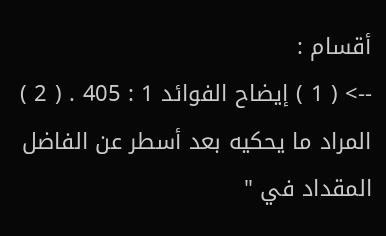أقسام :
--> ( 1 ) إيضاح الفوائد 1 : 405 . ( 2 ) المراد ما يحكيه بعد أسطر عن الفاضل المقداد في "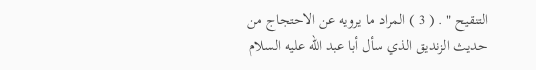التنقيح " . ( 3 ) المراد ما يرويه عن الاحتجاج من حديث الزنديق الذي سأل أبا عبد الله عليه السلام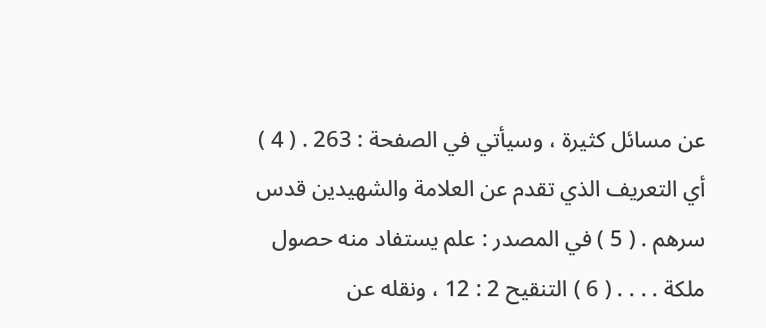عن مسائل كثيرة ، وسيأتي في الصفحة : 263 . ( 4 ) أي التعريف الذي تقدم عن العلامة والشهيدين قدس سرهم . ( 5 ) في المصدر : علم يستفاد منه حصول ملكة . . . . ( 6 ) التنقيح 2 : 12 ، ونقله عن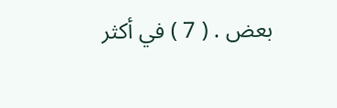بعض . ( 7 ) في أكثر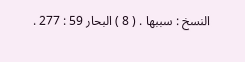النسخ : سببها . ( 8 ) البحار 59 : 277 .